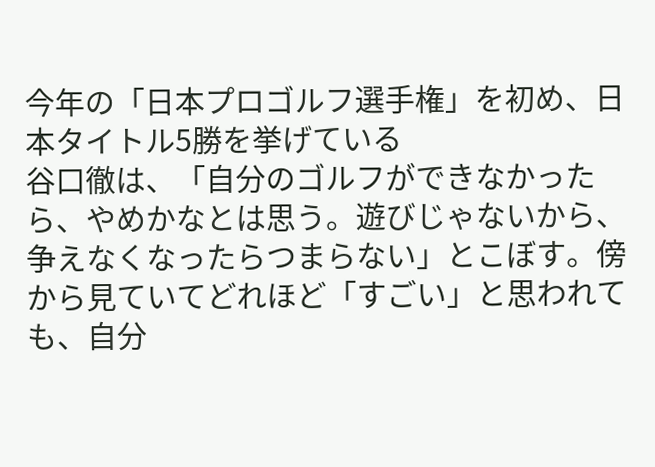今年の「日本プロゴルフ選手権」を初め、日本タイトル5勝を挙げている
谷口徹は、「自分のゴルフができなかったら、やめかなとは思う。遊びじゃないから、争えなくなったらつまらない」とこぼす。傍から見ていてどれほど「すごい」と思われても、自分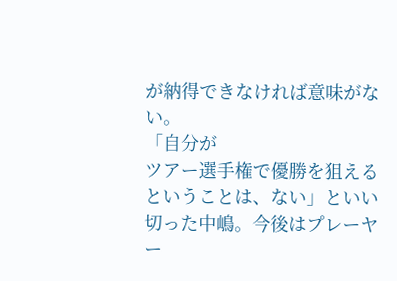が納得できなければ意味がない。
「自分が
ツアー選手権で優勝を狙えるということは、ない」といい切った中嶋。今後はプレーヤー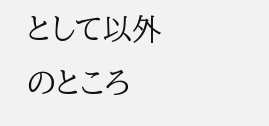として以外のところ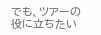でも、ツアーの役に立ちたい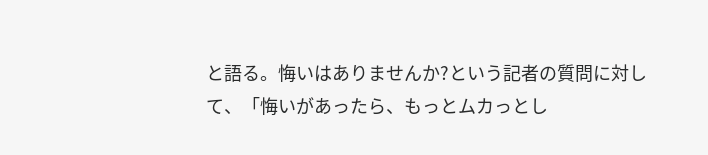と語る。悔いはありませんか?という記者の質問に対して、「悔いがあったら、もっとムカっとし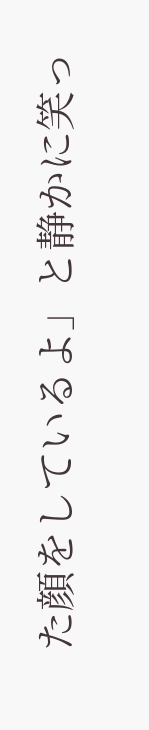た顔をしているよ」と静かに笑っ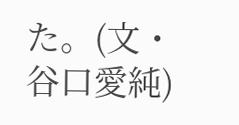た。(文・谷口愛純)